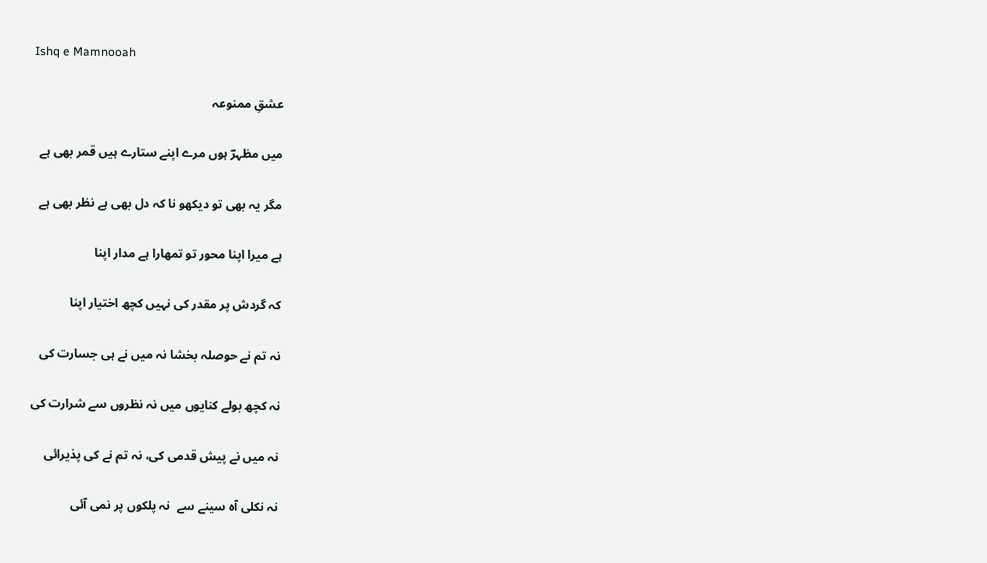Ishq e Mamnooah

عشقِ ممنوعہ

میں مظہرؔ ہوں مرے اپنے ستارے ہیں قمر بھی ہے

مگر یہ بھی تو دیکھو نا کہ دل بھی ہے نظر بھی ہے

ہے میرا اپنا محور تو تمھارا ہے مدار اپنا

کہ گردش پر مقدر کی نہیں کچھ اختیار اپنا

نہ تم نے حوصلہ بخشا نہ میں نے ہی جسارت کی

نہ کچھ بولے کنایوں میں نہ نظروں سے شرارت کی

نہ میں نے پیش قدمی کی، نہ تم نے کی پذیرائی

نہ نکلی آہ سینے سے  نہ پلکوں پر نمی آئی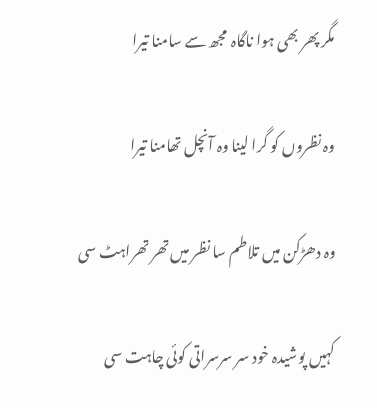مگر پھر بھی ہوا ناگاہ  مجھ سے سامنا تیرا

وہ نظروں کو گرا لینا وہ آنچل تھامنا تیرا

وہ دھڑکن میں تلاطم سا نظر میں تھر تھراہٹ سی

کہیں پوشیدہ خود سر سرسراتی کوئی چاہت سی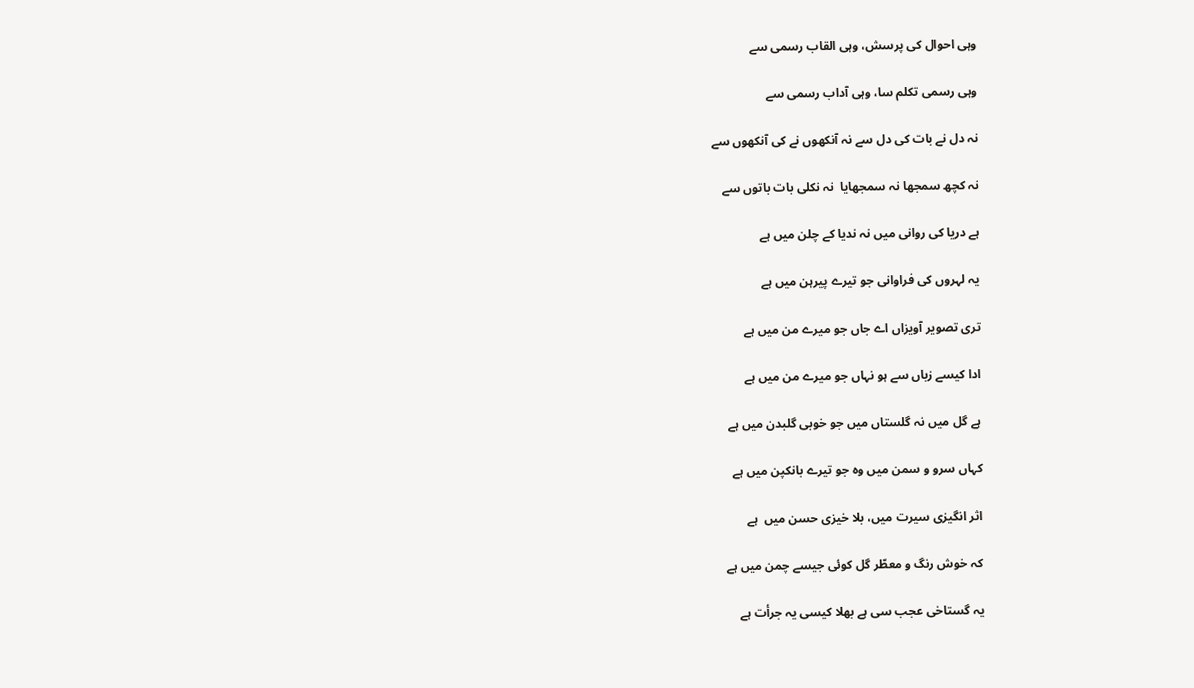وہی احوال کی پرسش، وہی القاب رسمی سے

وہی رسمی تکلم سا، وہی آداب رسمی سے

نہ دل نے بات کی دل سے نہ آنکھوں نے کی آنکھوں سے

نہ کچھ سمجھا نہ سمجھایا  نہ نکلی بات باتوں سے

ہے دریا کی روانی میں نہ ندیا کے چلن میں ہے

یہ لہروں کی فراوانی جو تیرے پیرہن میں ہے

تری تصویر آویزاں اے جاں جو میرے من میں ہے

ادا کیسے زباں سے ہو نہاں جو میرے من میں ہے

ہے گل میں نہ گلستاں میں جو خوبی گلبدن میں ہے

کہاں سرو و سمن میں وہ جو تیرے بانکپن میں ہے

اثر انگیزی سیرت میں، بلا خیزی حسن میں  ہے

کہ خوش رنگ و معطّر گل کوئی جیسے چمن میں ہے

یہ گستاخی عجب سی ہے بھلا کیسی یہ جرأت ہے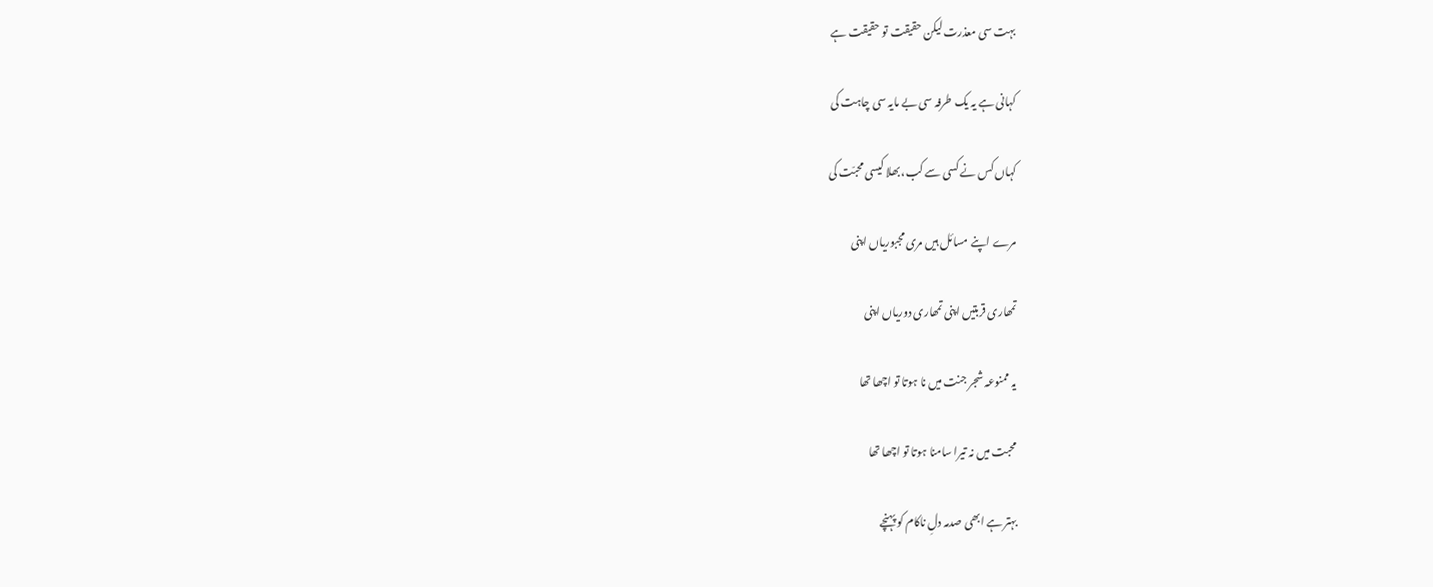بہت سی معذرت لیکن حقیقت تو حقیقت ہے

کہانی ہے یہ یک طرفہ سی بے مایہ سی چاہت کی

کہاں کس نے کسی سے کب، بھلا کیسی محبّت کی

مرے اپنے مسائل ہیں مری مجبوریاں اپنی

تمھاری قربتیں اپنی تمھاری دوریاں اپنی

یہ ممنوعہ شجر جنت میں نا ہوتا تو اچھا تھا

محبت میں نہ تیرا سامنا ہوتا تو اچھا تھا

بہتر ہے ابھی صدمہ دلِ ناکام کو پہنچے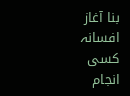بنا آغاز افسانہ کسی انجام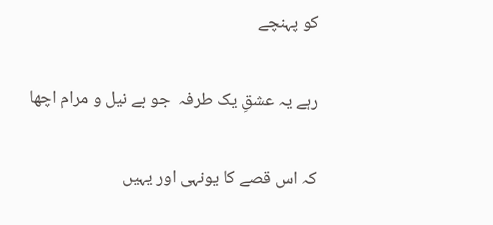کو پہنچے

رہے یہ عشقِ یک طرفہ  جو بے نیل و مرام اچھا

کہ اس قصے کا یونہی اور یہیں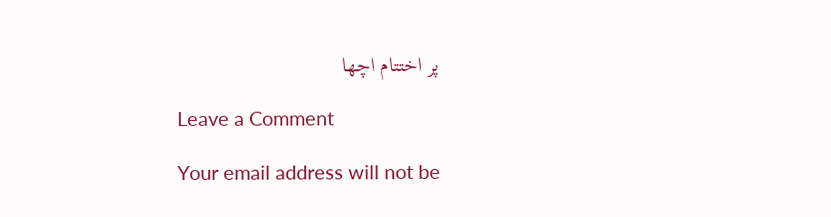پر اختتام اچھا

Leave a Comment

Your email address will not be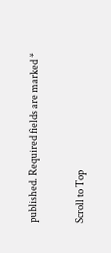published. Required fields are marked *

Scroll to Top